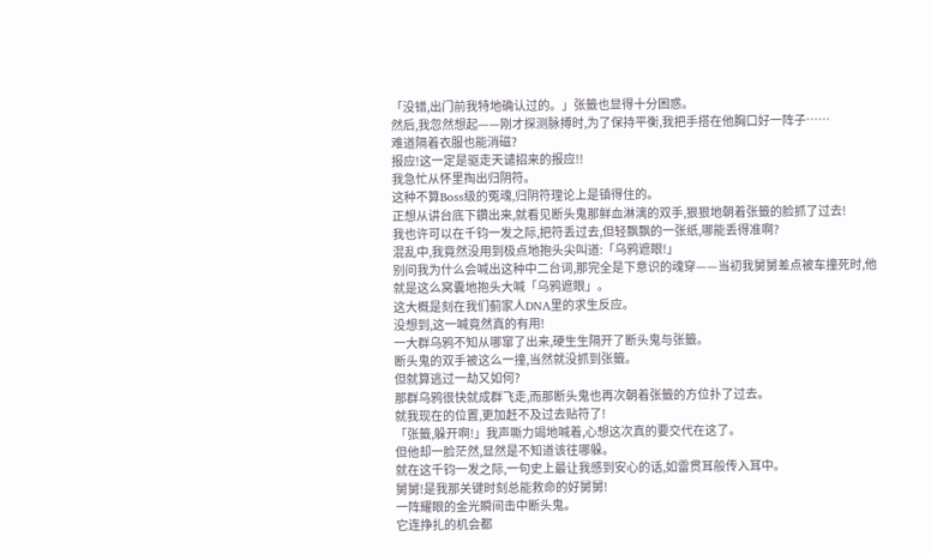「没错,出门前我特地确认过的。」张籤也显得十分困惑。
然后,我忽然想起——刚才探测脉搏时,为了保持平衡,我把手搭在他胸口好一阵子……
难道隔着衣服也能消磁?
报应!这一定是驱走天谴招来的报应!!
我急忙从怀里掏出归阴符。
这种不算Boss级的冤魂,归阴符理论上是镇得住的。
正想从讲台底下鑽出来,就看见断头鬼那鲜血淋漓的双手,狠狠地朝着张籤的脸抓了过去!
我也许可以在千钧一发之际,把符丢过去,但轻飘飘的一张纸,哪能丢得准啊?
混乱中,我竟然没用到极点地抱头尖叫道:「乌鸦遮眼!」
别问我为什么会喊出这种中二台词,那完全是下意识的魂穿——当初我舅舅差点被车撞死时,他就是这么窝囊地抱头大喊「乌鸦遮眼」。
这大概是刻在我们蓟家人DNA里的求生反应。
没想到,这一喊竟然真的有用!
一大群乌鸦不知从哪窜了出来,硬生生隔开了断头鬼与张籤。
断头鬼的双手被这么一撞,当然就没抓到张籤。
但就算逃过一劫又如何?
那群乌鸦很快就成群飞走,而那断头鬼也再次朝着张籤的方位扑了过去。
就我现在的位置,更加赶不及过去贴符了!
「张籤,躲开啊!」我声嘶力竭地喊着,心想这次真的要交代在这了。
但他却一脸茫然,显然是不知道该往哪躲。
就在这千钧一发之际,一句史上最让我感到安心的话,如雷贯耳般传入耳中。
舅舅!是我那关键时刻总能救命的好舅舅!
一阵耀眼的金光瞬间击中断头鬼。
它连挣扎的机会都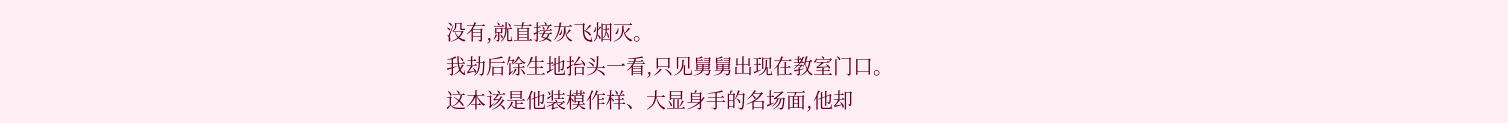没有,就直接灰飞烟灭。
我劫后馀生地抬头一看,只见舅舅出现在教室门口。
这本该是他装模作样、大显身手的名场面,他却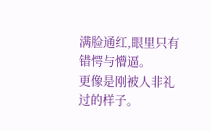满脸通红,眼里只有错愕与懵逼。
更像是刚被人非礼过的样子。